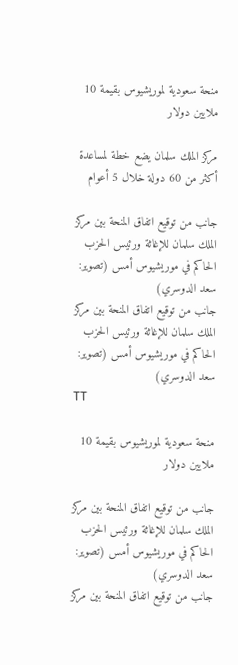منحة سعودية لموريشيوس بقيمة 10 ملايين دولار

مركز الملك سلمان يضع خطة لمساعدة أكثر من 60 دولة خلال 5 أعوام

جانب من توقيع اتفاق المنحة بين مركز الملك سلمان للإغاثة ورئيس الحزب الحاكم في موريشيوس أمس (تصوير: سعد الدوسري)
جانب من توقيع اتفاق المنحة بين مركز الملك سلمان للإغاثة ورئيس الحزب الحاكم في موريشيوس أمس (تصوير: سعد الدوسري)
TT

منحة سعودية لموريشيوس بقيمة 10 ملايين دولار

جانب من توقيع اتفاق المنحة بين مركز الملك سلمان للإغاثة ورئيس الحزب الحاكم في موريشيوس أمس (تصوير: سعد الدوسري)
جانب من توقيع اتفاق المنحة بين مركز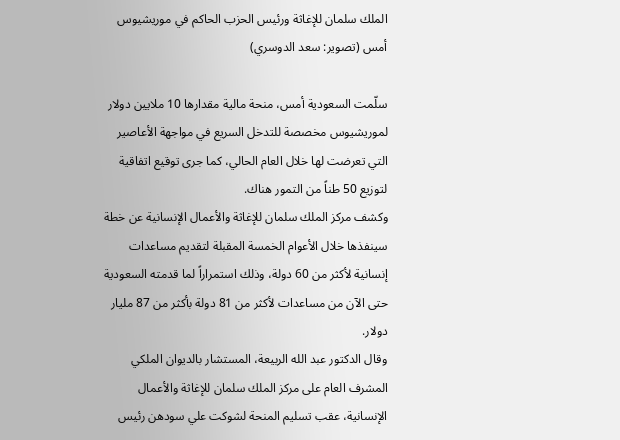الملك سلمان للإغاثة ورئيس الحزب الحاكم في موريشيوس أمس (تصوير: سعد الدوسري)

سلّمت السعودية أمس، منحة مالية مقدارها 10 ملايين دولار لموريشيوس مخصصة للتدخل السريع في مواجهة الأعاصير التي تعرضت لها خلال العام الحالي، كما جرى توقيع اتفاقية لتوزيع 50 طناً من التمور هناك.
وكشف مركز الملك سلمان للإغاثة والأعمال الإنسانية عن خطة سينفذها خلال الأعوام الخمسة المقبلة لتقديم مساعدات إنسانية لأكثر من 60 دولة، وذلك استمراراً لما قدمته السعودية حتى الآن من مساعدات لأكثر من 81 دولة بأكثر من 87 مليار دولار.
وقال الدكتور عبد الله الربيعة، المستشار بالديوان الملكي المشرف العام على مركز الملك سلمان للإغاثة والأعمال الإنسانية، عقب تسليم المنحة لشوكت علي سودهن رئيس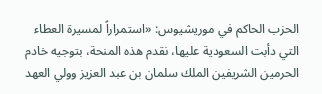الحزب الحاكم في موريشيوس: «استمراراً لمسيرة العطاء التي دأبت السعودية عليها، نقدم هذه المنحة، بتوجيه خادم الحرمين الشريفين الملك سلمان بن عبد العزيز وولي العهد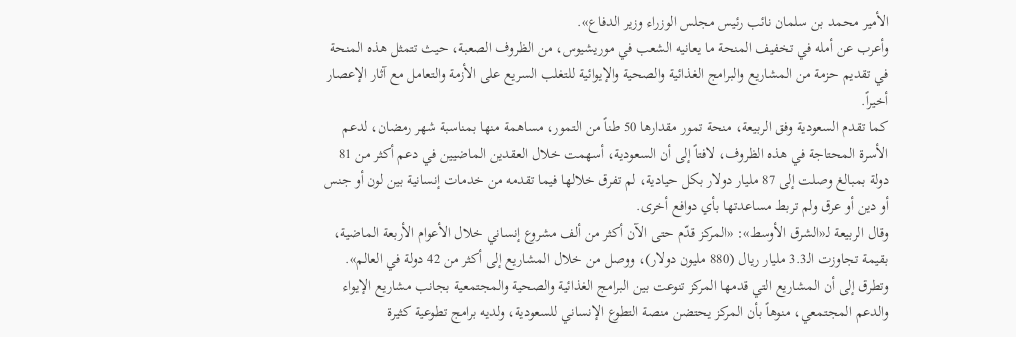الأمير محمد بن سلمان نائب رئيس مجلس الوزراء وزير الدفاع».
وأعرب عن أمله في تخفيف المنحة ما يعانيه الشعب في موريشيوس، من الظروف الصعبة، حيث تتمثل هذه المنحة في تقديم حزمة من المشاريع والبرامج الغذائية والصحية والإيوائية للتغلب السريع على الأزمة والتعامل مع آثار الإعصار أخيراً.
كما تقدم السعودية وفق الربيعة، منحة تمور مقدارها 50 طناً من التمور، مساهمة منها بمناسبة شهر رمضان، لدعم الأسرة المحتاجة في هذه الظروف، لافتاً إلى أن السعودية، أسهمت خلال العقدين الماضيين في دعم أكثر من 81 دولة بمبالغ وصلت إلى 87 مليار دولار بكل حيادية، لم تفرق خلالها فيما تقدمه من خدمات إنسانية بين لون أو جنس أو دين أو عرق ولم تربط مساعدتها بأي دوافع أخرى.
وقال الربيعة لـ«الشرق الأوسط»: «المركز قدّم حتى الآن أكثر من ألف مشروع إنساني خلال الأعوام الأربعة الماضية، بقيمة تجاوزت الـ3.3 مليار ريال (880 مليون دولار)، ووصل من خلال المشاريع إلى أكثر من 42 دولة في العالم».
وتطرق إلى أن المشاريع التي قدمها المركز تنوعت بين البرامج الغذائية والصحية والمجتمعية بجانب مشاريع الإيواء والدعم المجتمعي، منوهاً بأن المركز يحتضن منصة التطوع الإنساني للسعودية، ولديه برامج تطوعية كثيرة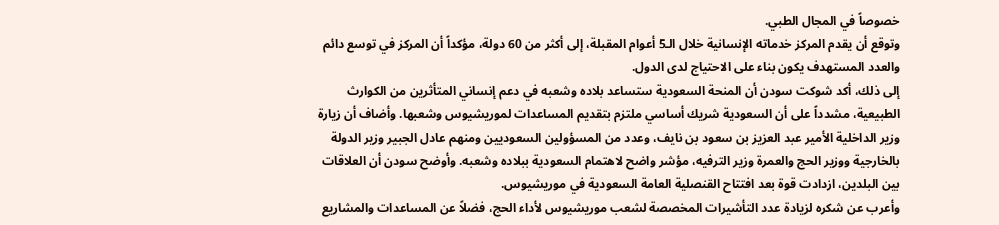خصوصاً في المجال الطبي.
وتوقع أن يقدم المركز خدماته الإنسانية خلال الـ5 أعوام المقبلة، إلى أكثر من 60 دولة، مؤكداً أن المركز في توسع دائم والعدد المستهدف يكون بناء على الاحتياج لدى الدول.
إلى ذلك، أكد شوكت سودن أن المنحة السعودية ستساعد بلاده وشعبه في دعم إنساني المتأثرين من الكوارث الطبيعية، مشدداً على أن السعودية شريك أساسي ملتزم بتقديم المساعدات لموريشيوس وشعبها. وأضاف أن زيارة وزير الداخلية الأمير عبد العزيز بن سعود بن نايف، وعدد من المسؤولين السعوديين ومنهم عادل الجبير وزير الدولة بالخارجية ووزير الحج والعمرة وزير الترفيه، مؤشر واضح لاهتمام السعودية ببلاده وشعبه. وأوضح سودن أن العلاقات بين البلدين، ازدادت قوة بعد افتتاح القنصلية العامة السعودية في موريشيوس.
وأعرب عن شكره لزيادة عدد التأشيرات المخصصة لشعب موريشيوس لأداء الحج، فضلاً عن المساعدات والمشاريع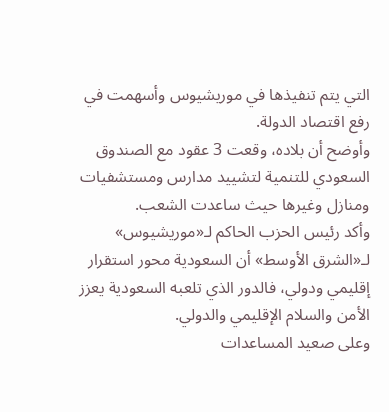التي يتم تنفيذها في موريشيوس وأسهمت في رفع اقتصاد الدولة.
وأوضح أن بلاده، وقعت 3 عقود مع الصندوق السعودي للتنمية لتشييد مدارس ومستشفيات ومنازل وغيرها حيث ساعدت الشعب.
وأكد رئيس الحزب الحاكم لـ«موريشيوس» لـ«الشرق الأوسط» أن السعودية محور استقرار إقليمي ودولي، فالدور الذي تلعبه السعودية يعزز الأمن والسلام الإقليمي والدولي.
وعلى صعيد المساعدات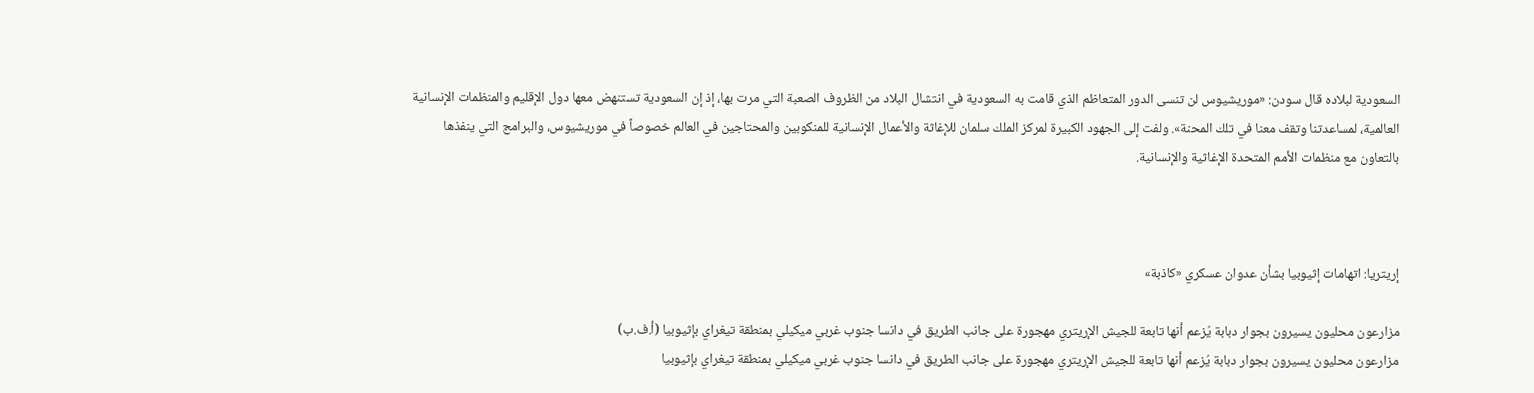السعودية لبلاده قال سودن: «موريشيوس لن تنسى الدور المتعاظم الذي قامت به السعودية في انتشال البلاد من الظروف الصعبة التي مرت بها، إذ إن السعودية تستنهض معها دول الإقليم والمنظمات الإنسانية العالمية، لمساعدتنا وتقف معنا في تلك المحنة». ولفت إلى الجهود الكبيرة لمركز الملك سلمان للإغاثة والأعمال الإنسانية للمنكوبين والمحتاجين في العالم خصوصاً في موريشيوس، والبرامج التي ينفذها بالتعاون مع منظمات الأمم المتحدة الإغاثية والإنسانية.



إريتريا: اتهامات إثيوبيا بشأن عدوان عسكري «كاذبة»

مزارعون محليون يسيرون بجوار دبابة يُزعم أنها تابعة للجيش الإريتري مهجورة على جانب الطريق في دانسا جنوب غربي ميكيلي بمنطقة تيغراي بإثيوبيا (أ.ف.ب)
مزارعون محليون يسيرون بجوار دبابة يُزعم أنها تابعة للجيش الإريتري مهجورة على جانب الطريق في دانسا جنوب غربي ميكيلي بمنطقة تيغراي بإثيوبيا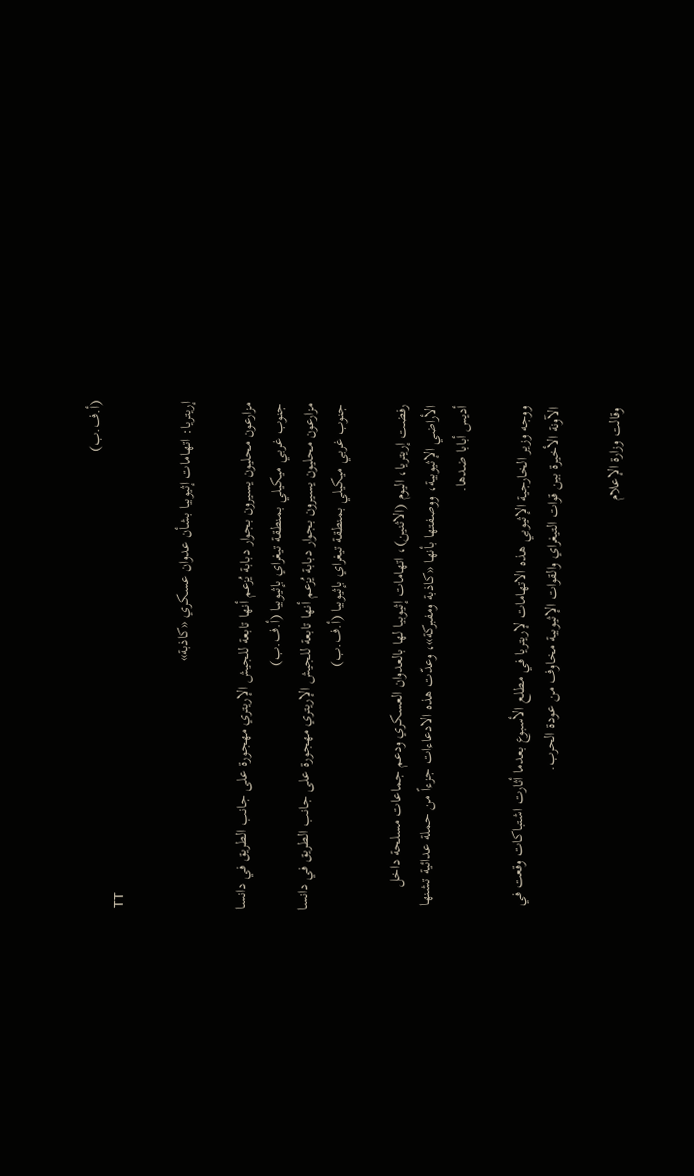(أ.ف.ب)
TT

إريتريا: اتهامات إثيوبيا بشأن عدوان عسكري «كاذبة»

مزارعون محليون يسيرون بجوار دبابة يُزعم أنها تابعة للجيش الإريتري مهجورة على جانب الطريق في دانسا جنوب غربي ميكيلي بمنطقة تيغراي بإثيوبيا (أ.ف.ب)
مزارعون محليون يسيرون بجوار دبابة يُزعم أنها تابعة للجيش الإريتري مهجورة على جانب الطريق في دانسا جنوب غربي ميكيلي بمنطقة تيغراي بإثيوبيا (أ.ف.ب)

رفضت إريتريا، اليوم (الاثنين)، اتهامات إثيوبيا لها بالعدوان العسكري ودعم جماعات مسلحة داخل الأراضي الإثيوبية، ووصفتها بأنها «كاذبة ومفبركة»، وعدّت هذه الادعاءات جزءاً من حملة عدائية تشنها أديس أبابا ضدها.

ووجه وزير الخارجية الإثيوبي هذه الاتهامات لإريتريا في مطلع الأسبوع بعدما أثارت اشتباكات وقعت في الآونة الأخيرة بين قوات التيغراي والقوات الإثيوبية مخاوف من عودة الحرب.

وقالت وزارة الإعلام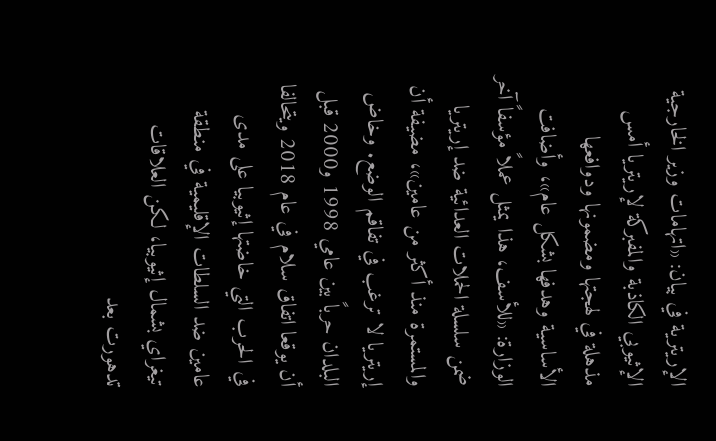الإريترية في بيان: «اتهامات وزير الخارجية الإثيوبي الكاذبة والمفبركة لإريتريا أمس مذهلة في لهجتها ومضمونها ودوافعها الأساسية وهدفها بشكل عام»، وأضافت الوزارة: «للأسف، هذا يمثل عملاً مؤسفاً آخر ضمن سلسلة الحملات العدائية ضد إريتريا والمستمرة منذ أكثر من عامين»، مضيفة أن إريتريا لا ترغب في تفاقم الوضع. وخاض البلدان حرباً بين عامي 1998 و2000 قبل أن يوقعا اتفاق سلام في عام 2018 ويتحالفا في الحرب التي خاضتها إثيوبيا على مدى عامين ضد السلطات الإقليمية في منطقة تيغراي بشمال إثيوبيا، لكن العلاقات تدهورت بعد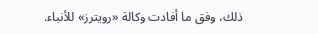ذلك، وفق ما أفادت وكالة «رويترز» للأنباء.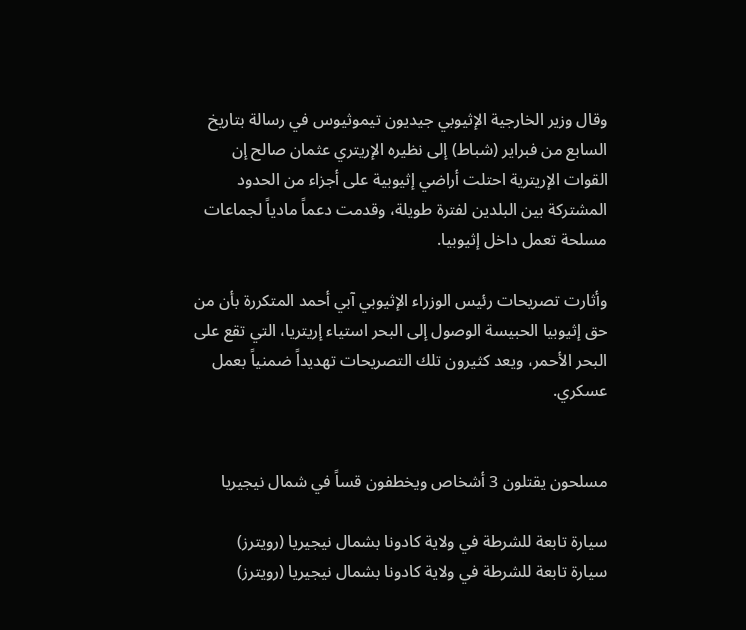وقال وزير الخارجية الإثيوبي جيديون تيموثيوس في رسالة بتاريخ السابع من فبراير (شباط) إلى نظيره الإريتري عثمان صالح إن القوات الإريترية احتلت أراضي إثيوبية على أجزاء من الحدود المشتركة بين البلدين لفترة طويلة، وقدمت دعماً مادياً لجماعات مسلحة تعمل داخل إثيوبيا.

وأثارت تصريحات رئيس الوزراء الإثيوبي آبي أحمد المتكررة بأن من حق إثيوبيا الحبيسة الوصول إلى البحر استياء إريتريا، التي تقع على البحر الأحمر، ويعد كثيرون تلك التصريحات تهديداً ضمنياً بعمل عسكري.


مسلحون يقتلون 3 أشخاص ويخطفون قساً في شمال نيجيريا

سيارة تابعة للشرطة في ولاية كادونا بشمال نيجيريا (رويترز)
سيارة تابعة للشرطة في ولاية كادونا بشمال نيجيريا (رويترز)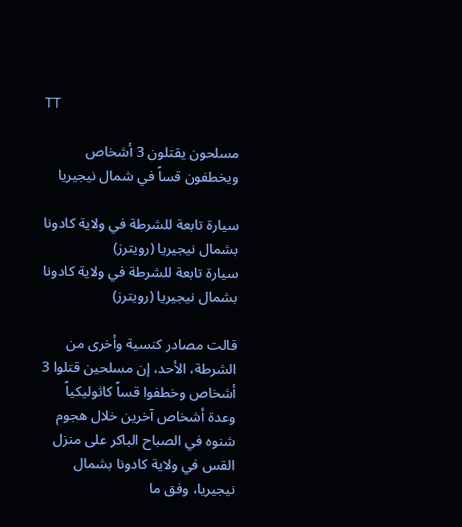TT

مسلحون يقتلون 3 أشخاص ويخطفون قساً في شمال نيجيريا

سيارة تابعة للشرطة في ولاية كادونا بشمال نيجيريا (رويترز)
سيارة تابعة للشرطة في ولاية كادونا بشمال نيجيريا (رويترز)

قالت مصادر كنسية وأخرى من الشرطة، الأحد، إن مسلحين قتلوا 3 أشخاص وخطفوا قساً كاثوليكياً وعدة أشخاص آخرين خلال هجوم شنوه في الصباح الباكر على منزل القس في ولاية كادونا بشمال نيجيريا، وفق ما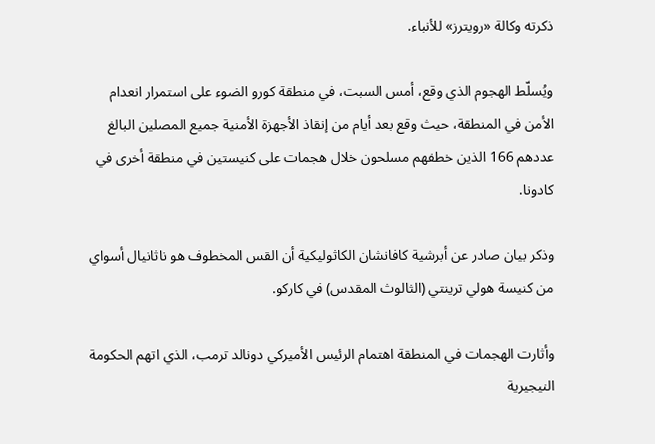ذكرته وكالة «رويترز» للأنباء.

ويُسلّط الهجوم الذي وقع، أمس السبت، في منطقة كورو الضوء على استمرار انعدام الأمن في المنطقة، حيث وقع بعد أيام من إنقاذ الأجهزة الأمنية جميع المصلين البالغ عددهم 166 الذين خطفهم مسلحون خلال هجمات على كنيستين في منطقة أخرى في كادونا.

وذكر بيان صادر عن أبرشية كافانشان الكاثوليكية أن القس المخطوف هو ناثانيال أسواي من كنيسة هولي ترينتي (الثالوث المقدس) في كاركو.

وأثارت الهجمات في المنطقة اهتمام الرئيس الأميركي دونالد ترمب، الذي اتهم الحكومة النيجيرية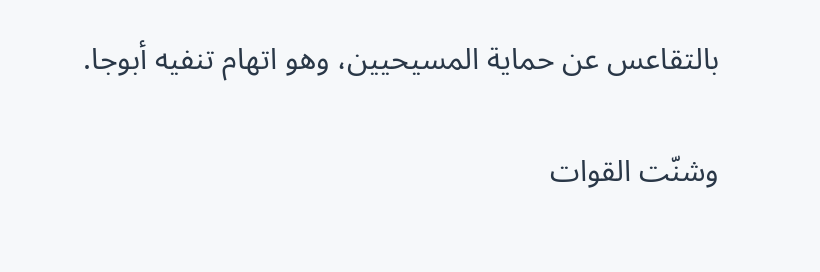بالتقاعس عن حماية المسيحيين، وهو اتهام تنفيه أبوجا.

وشنّت القوات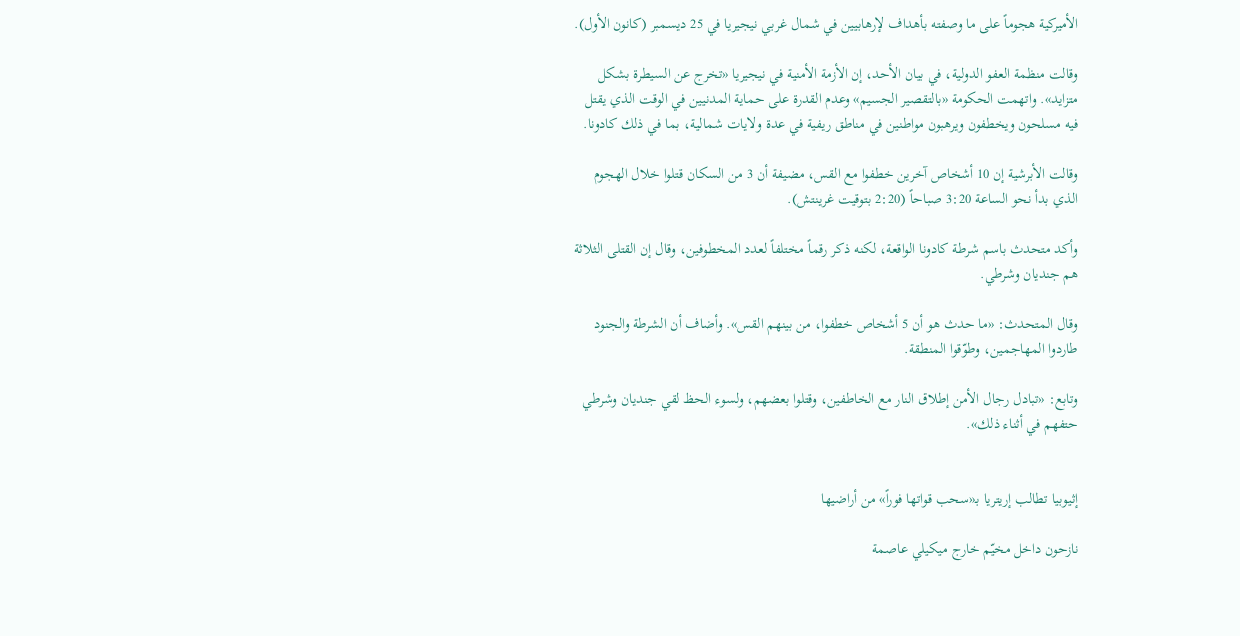الأميركية هجوماً على ما وصفته بأهداف لإرهابيين في شمال غربي نيجيريا في 25 ديسمبر (كانون الأول).

وقالت منظمة العفو الدولية، في بيان الأحد، إن الأزمة الأمنية في نيجيريا «تخرج عن السيطرة بشكل متزايد». واتهمت الحكومة «بالتقصير الجسيم» وعدم القدرة على حماية المدنيين في الوقت الذي يقتل فيه مسلحون ويخطفون ويرهبون مواطنين في مناطق ريفية في عدة ولايات شمالية، بما في ذلك كادونا.

وقالت الأبرشية إن 10 أشخاص آخرين خطفوا مع القس، مضيفة أن 3 من السكان قتلوا خلال الهجوم الذي بدأ نحو الساعة 3:20 صباحاً (2:20 بتوقيت غرينتش).

وأكد متحدث باسم شرطة كادونا الواقعة، لكنه ذكر رقماً مختلفاً لعدد المخطوفين، وقال إن القتلى الثلاثة هم جنديان وشرطي.

وقال المتحدث: «ما حدث هو أن 5 أشخاص خطفوا، من بينهم القس». وأضاف أن الشرطة والجنود طاردوا المهاجمين، وطوّقوا المنطقة.

وتابع: «تبادل رجال الأمن إطلاق النار مع الخاطفين، وقتلوا بعضهم، ولسوء الحظ لقي جنديان وشرطي حتفهم في أثناء ذلك».


إثيوبيا تطالب إريتريا بـ«سحب قواتها فوراً» من أراضيها

نازحون داخل مخيّم خارج ميكيلي عاصمة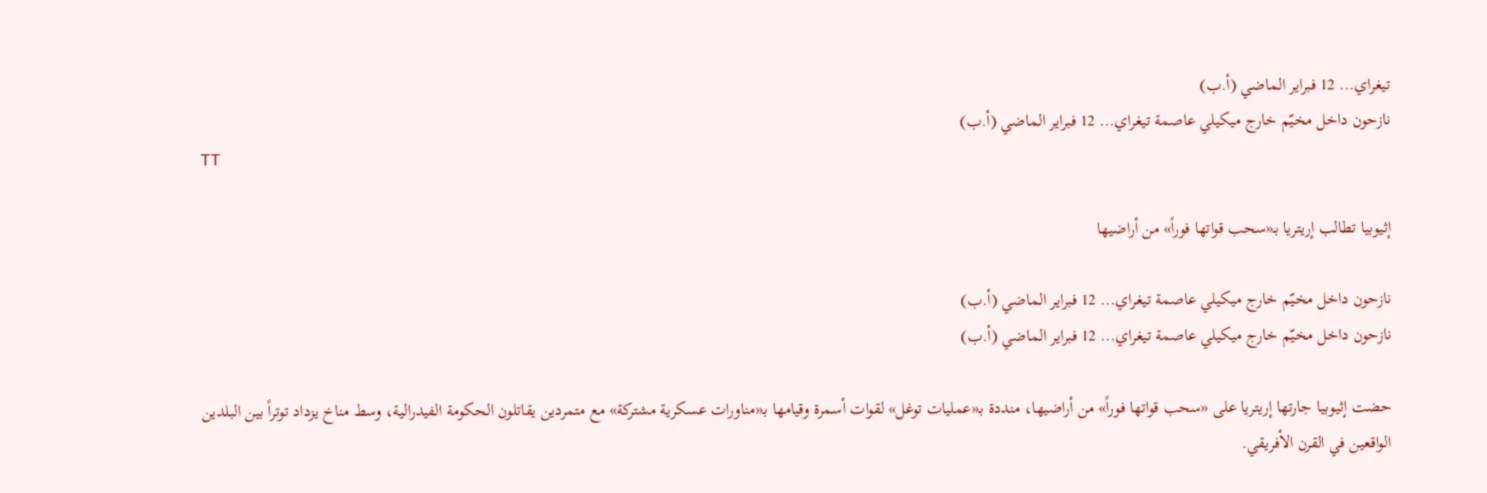تيغراي... 12 فبراير الماضي (أ.ب)
نازحون داخل مخيّم خارج ميكيلي عاصمة تيغراي... 12 فبراير الماضي (أ.ب)
TT

إثيوبيا تطالب إريتريا بـ«سحب قواتها فوراً» من أراضيها

نازحون داخل مخيّم خارج ميكيلي عاصمة تيغراي... 12 فبراير الماضي (أ.ب)
نازحون داخل مخيّم خارج ميكيلي عاصمة تيغراي... 12 فبراير الماضي (أ.ب)

حضت إثيوبيا جارتها إريتريا على «سحب قواتها فوراً» من أراضيها، منددة بـ«عمليات توغل» لقوات أسمرة وقيامها بـ«مناورات عسكرية مشتركة» مع متمردين يقاتلون الحكومة الفيدرالية، وسط مناخ يزداد توتراً بين البلدين الواقعين في القرن الأفريقي.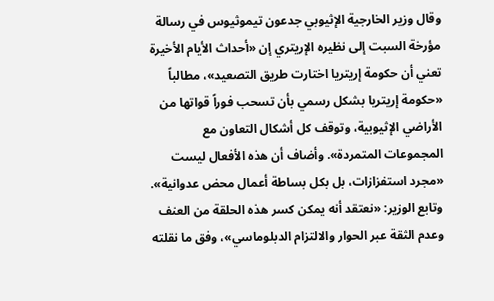وقال وزير الخارجية الإثيوبي جدعون تيموثيوس في رسالة مؤرخة السبت إلى نظيره الإريتري إن «أحداث الأيام الأخيرة تعني أن حكومة إريتريا اختارت طريق التصعيد»، مطالباً «حكومة إريتريا بشكل رسمي بأن تسحب فوراً قواتها من الأراضي الإثيوبية، وتوقف كل أشكال التعاون مع المجموعات المتمردة». وأضاف أن هذه الأفعال ليست «مجرد استفزازات، بل بكل بساطة أعمال محض عدوانية». وتابع الوزير: «نعتقد أنه يمكن كسر هذه الحلقة من العنف وعدم الثقة عبر الحوار والالتزام الدبلوماسي»، وفق ما نقلته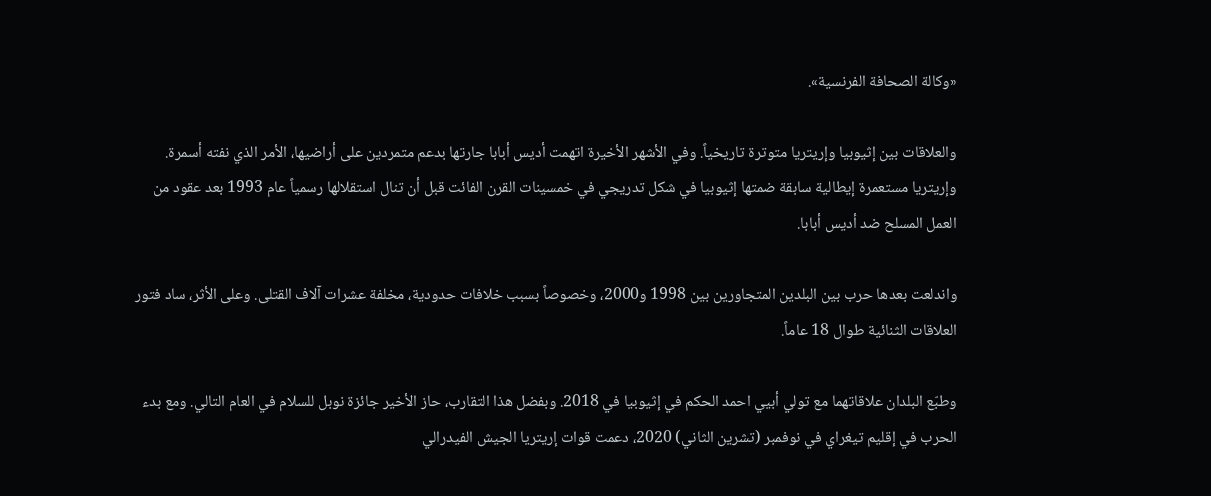«وكالة الصحافة الفرنسية».

والعلاقات بين إثيوبيا وإريتريا متوترة تاريخياً. وفي الأشهر الأخيرة اتهمت أديس أبابا جارتها بدعم متمردين على أراضيها، الأمر الذي نفته أسمرة. وإريتريا مستعمرة إيطالية سابقة ضمتها إثيوبيا في شكل تدريجي في خمسينات القرن الفائت قبل أن تنال استقلالها رسمياً عام 1993 بعد عقود من العمل المسلح ضد أديس أبابا.

واندلعت بعدها حرب بين البلدين المتجاورين بين 1998 و2000، وخصوصاً بسبب خلافات حدودية، مخلفة عشرات آلاف القتلى. وعلى الأثر، ساد فتور العلاقات الثنائية طوال 18 عاماً.

وطبّع البلدان علاقاتهما مع تولي أبيي احمد الحكم في إثيوبيا في 2018. وبفضل هذا التقارب، حاز الأخير جائزة نوبل للسلام في العام التالي. ومع بدء الحرب في إقليم تيغراي في نوفمبر (تشرين الثاني) 2020، دعمت قوات إريتريا الجيش الفيدرالي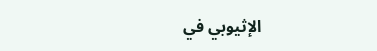الإثيوبي في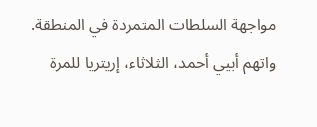مواجهة السلطات المتمردة في المنطقة. واتهم أبيي أحمد، الثلاثاء، إريتريا للمرة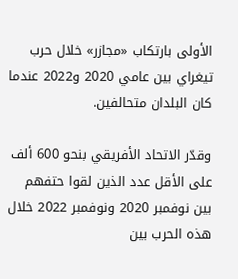الأولى بارتكاب «مجازر» خلال حرب تيغراي بين عامي 2020 و2022 عندما كان البلدان متحالفين.

وقدّر الاتحاد الأفريقي بنحو 600 ألف على الأقل عدد الذين لقوا حتفهم بين نوفمبر 2020 ونوفمبر 2022 خلال هذه الحرب بين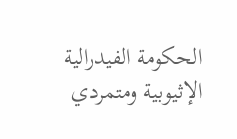الحكومة الفيدرالية الإثيوبية ومتمردي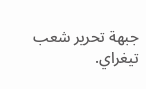جبهة تحرير شعب تيغراي.